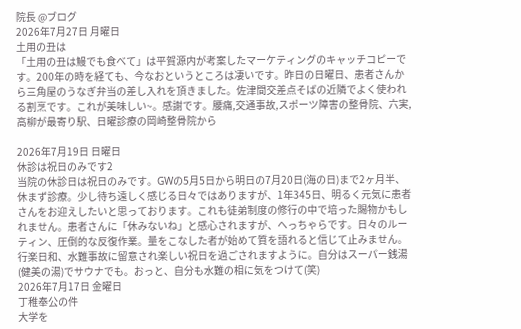院長 @ブログ
2026年7月27日 月曜日
土用の丑は
「土用の丑は鰻でも食べて」は平賀源内が考案したマーケティングのキャッチコピーです。200年の時を経ても、今なおというところは凄いです。昨日の日曜日、患者さんから三角屋のうなぎ弁当の差し入れを頂きました。佐津間交差点そばの近隣でよく使われる割烹です。これが美味しい~。感謝です。腰痛,交通事故,スポーツ障害の整骨院、六実,高柳が最寄り駅、日曜診療の岡崎整骨院から

2026年7月19日 日曜日
休診は祝日のみです2
当院の休診日は祝日のみです。GWの5月5日から明日の7月20日(海の日)まで2ヶ月半、休まず診療。少し待ち遠しく感じる日々ではありますが、1年345日、明るく元気に患者さんをお迎えしたいと思っております。これも徒弟制度の修行の中で培った賜物かもしれません。患者さんに「休みないね」と感心されますが、へっちゃらです。日々のルーティン、圧倒的な反復作業。量をこなした者が始めて質を語れると信じて止みません。行楽日和、水難事故に留意され楽しい祝日を過ごされますように。自分はスーパー銭湯(健美の湯)でサウナでも。おっと、自分も水難の相に気をつけて(笑)
2026年7月17日 金曜日
丁稚奉公の件
大学を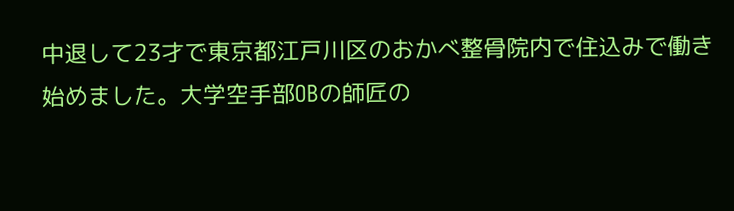中退して23才で東京都江戸川区のおかべ整骨院内で住込みで働き始めました。大学空手部OBの師匠の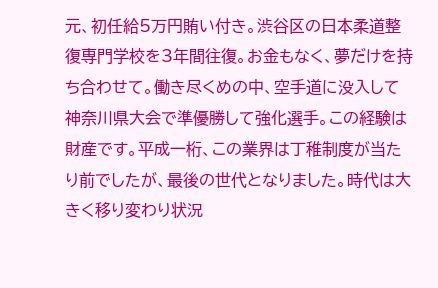元、初任給5万円賄い付き。渋谷区の日本柔道整復専門学校を3年間往復。お金もなく、夢だけを持ち合わせて。働き尽くめの中、空手道に没入して神奈川県大会で準優勝して強化選手。この経験は財産です。平成一桁、この業界は丁稚制度が当たり前でしたが、最後の世代となりました。時代は大きく移り変わり状況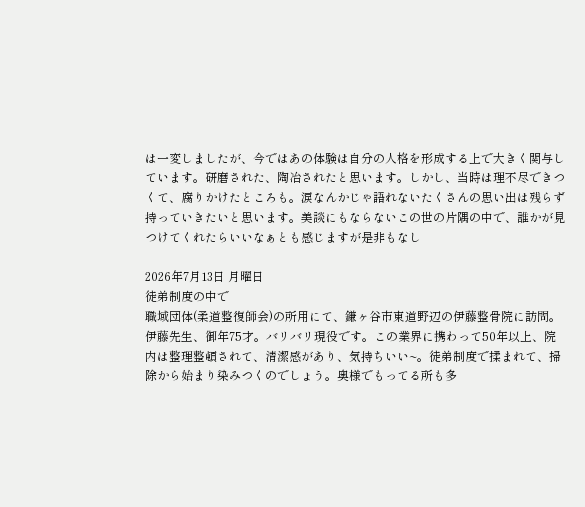は一変しましたが、今ではあの体験は自分の人格を形成する上で大きく関与しています。研磨された、陶冶されたと思います。しかし、当時は理不尽できつくて、腐りかけたところも。涙なんかじゃ語れないたくさんの思い出は残らず持っていきたいと思います。美談にもならないこの世の片隅の中で、誰かが見つけてくれたらいいなぁとも感じますが是非もなし

2026年7月13日 月曜日
徒弟制度の中で
職域団体(柔道整復師会)の所用にて、鎌ヶ谷市東道野辺の伊藤整骨院に訪問。伊藤先生、御年75才。バリバリ現役です。この業界に携わって50年以上、院内は整理整頓されて、清潔感があり、気持ちいい~。徒弟制度で揉まれて、掃除から始まり染みつくのでしょう。奥様でもってる所も多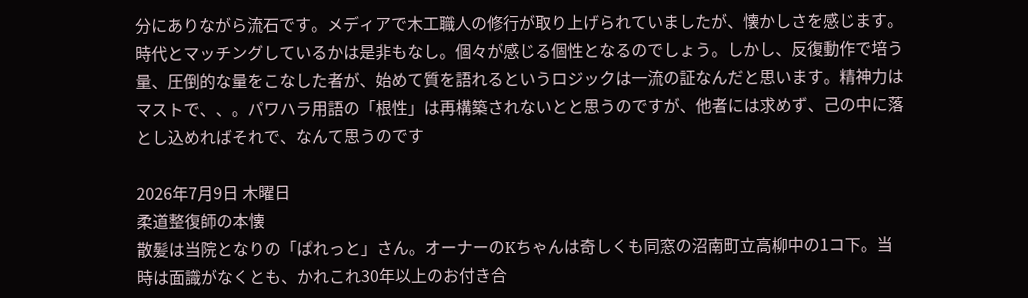分にありながら流石です。メディアで木工職人の修行が取り上げられていましたが、懐かしさを感じます。時代とマッチングしているかは是非もなし。個々が感じる個性となるのでしょう。しかし、反復動作で培う量、圧倒的な量をこなした者が、始めて質を語れるというロジックは一流の証なんだと思います。精神力はマストで、、。パワハラ用語の「根性」は再構築されないとと思うのですが、他者には求めず、己の中に落とし込めればそれで、なんて思うのです

2026年7月9日 木曜日
柔道整復師の本懐
散髪は当院となりの「ぱれっと」さん。オーナーのKちゃんは奇しくも同窓の沼南町立高柳中の1コ下。当時は面識がなくとも、かれこれ30年以上のお付き合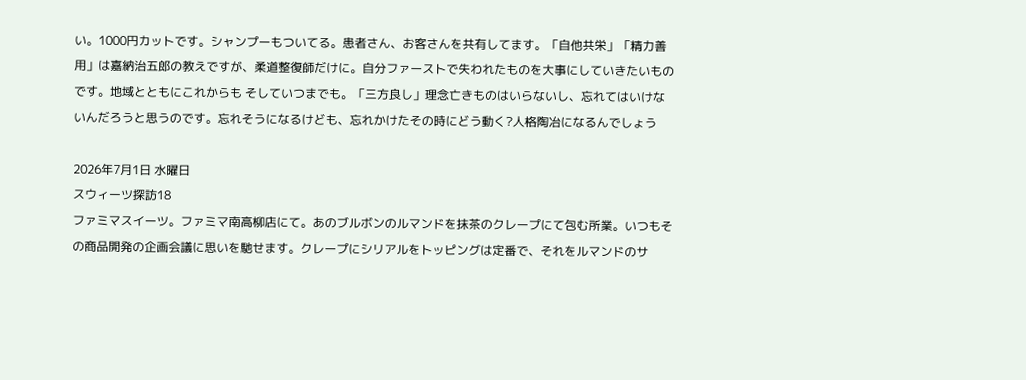い。1000円カットです。シャンプーもついてる。患者さん、お客さんを共有してます。「自他共栄」「精力善用」は嘉納治五郎の教えですが、柔道整復師だけに。自分ファーストで失われたものを大事にしていきたいものです。地域とともにこれからも そしていつまでも。「三方良し」理念亡きものはいらないし、忘れてはいけないんだろうと思うのです。忘れそうになるけども、忘れかけたその時にどう動く?人格陶冶になるんでしょう

2026年7月1日 水曜日
スウィーツ探訪18
ファミマスイーツ。ファミマ南高柳店にて。あのブルボンのルマンドを抹茶のクレープにて包む所業。いつもその商品開発の企画会議に思いを馳せます。クレープにシリアルをトッピングは定番で、それをルマンドのサ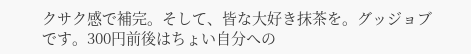クサク感で補完。そして、皆な大好き抹茶を。グッジョブです。300円前後はちょい自分への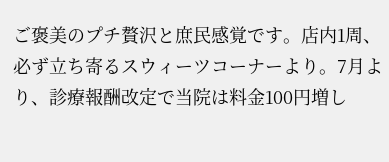ご褒美のプチ贅沢と庶民感覚です。店内1周、必ず立ち寄るスウィーツコーナーより。7月より、診療報酬改定で当院は料金100円増し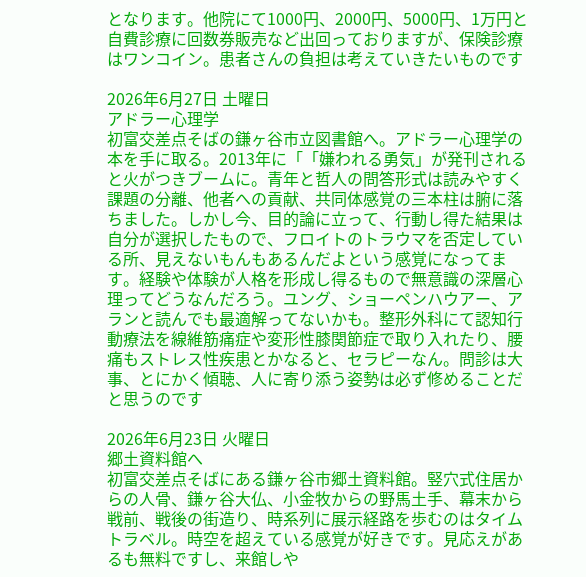となります。他院にて1000円、2000円、5000円、1万円と自費診療に回数券販売など出回っておりますが、保険診療はワンコイン。患者さんの負担は考えていきたいものです

2026年6月27日 土曜日
アドラー心理学
初富交差点そばの鎌ヶ谷市立図書館へ。アドラー心理学の本を手に取る。2013年に「「嫌われる勇気」が発刊されると火がつきブームに。青年と哲人の問答形式は読みやすく課題の分離、他者への貢献、共同体感覚の三本柱は腑に落ちました。しかし今、目的論に立って、行動し得た結果は自分が選択したもので、フロイトのトラウマを否定している所、見えないもんもあるんだよという感覚になってます。経験や体験が人格を形成し得るもので無意識の深層心理ってどうなんだろう。ユング、ショーペンハウアー、アランと読んでも最適解ってないかも。整形外科にて認知行動療法を線維筋痛症や変形性膝関節症で取り入れたり、腰痛もストレス性疾患とかなると、セラピーなん。問診は大事、とにかく傾聴、人に寄り添う姿勢は必ず修めることだと思うのです

2026年6月23日 火曜日
郷土資料館へ
初富交差点そばにある鎌ヶ谷市郷土資料館。竪穴式住居からの人骨、鎌ヶ谷大仏、小金牧からの野馬土手、幕末から戦前、戦後の街造り、時系列に展示経路を歩むのはタイムトラベル。時空を超えている感覚が好きです。見応えがあるも無料ですし、来館しや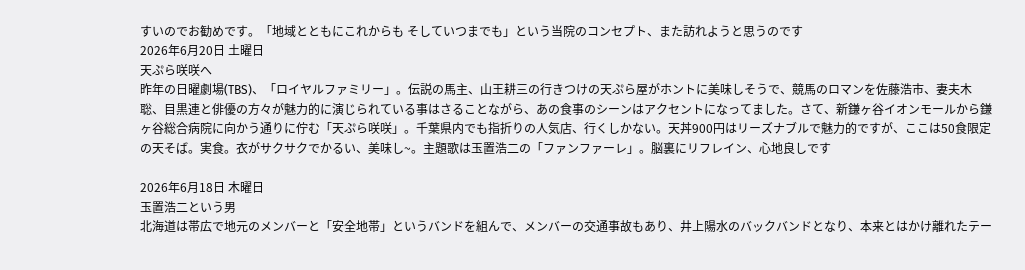すいのでお勧めです。「地域とともにこれからも そしていつまでも」という当院のコンセプト、また訪れようと思うのです
2026年6月20日 土曜日
天ぷら咲咲へ
昨年の日曜劇場(TBS)、「ロイヤルファミリー」。伝説の馬主、山王耕三の行きつけの天ぷら屋がホントに美味しそうで、競馬のロマンを佐藤浩市、妻夫木聡、目黒連と俳優の方々が魅力的に演じられている事はさることながら、あの食事のシーンはアクセントになってました。さて、新鎌ヶ谷イオンモールから鎌ヶ谷総合病院に向かう通りに佇む「天ぷら咲咲」。千葉県内でも指折りの人気店、行くしかない。天丼900円はリーズナブルで魅力的ですが、ここは50食限定の天そば。実食。衣がサクサクでかるい、美味し~。主題歌は玉置浩二の「ファンファーレ」。脳裏にリフレイン、心地良しです

2026年6月18日 木曜日
玉置浩二という男
北海道は帯広で地元のメンバーと「安全地帯」というバンドを組んで、メンバーの交通事故もあり、井上陽水のバックバンドとなり、本来とはかけ離れたテー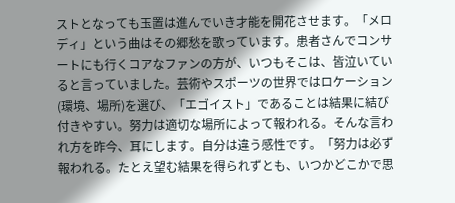ストとなっても玉置は進んでいき才能を開花させます。「メロディ」という曲はその郷愁を歌っています。患者さんでコンサートにも行くコアなファンの方が、いつもそこは、皆泣いていると言っていました。芸術やスポーツの世界ではロケーション(環境、場所)を選び、「エゴイスト」であることは結果に結び付きやすい。努力は適切な場所によって報われる。そんな言われ方を昨今、耳にします。自分は違う感性です。「努力は必ず報われる。たとえ望む結果を得られずとも、いつかどこかで思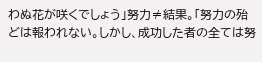わぬ花が咲くでしょう」努力≠結果。「努力の殆どは報われない。しかし、成功した者の全ては努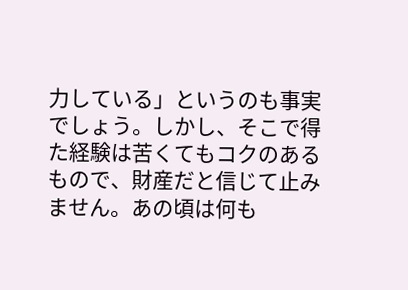力している」というのも事実でしょう。しかし、そこで得た経験は苦くてもコクのあるもので、財産だと信じて止みません。あの頃は何も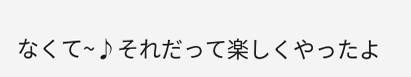なくて~♪それだって楽しくやったよ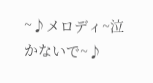~♪メロディ~泣かないで~♪